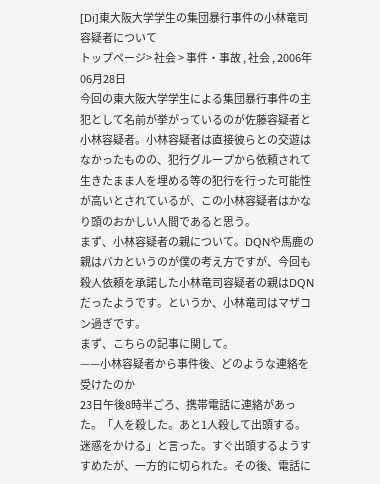[Di]東大阪大学学生の集団暴行事件の小林竜司容疑者について
トップページ> 社会 > 事件・事故 , 社会 , 2006年06月28日
今回の東大阪大学学生による集団暴行事件の主犯として名前が挙がっているのが佐藤容疑者と小林容疑者。小林容疑者は直接彼らとの交遊はなかったものの、犯行グループから依頼されて生きたまま人を埋める等の犯行を行った可能性が高いとされているが、この小林容疑者はかなり頭のおかしい人間であると思う。
まず、小林容疑者の親について。DQNや馬鹿の親はバカというのが僕の考え方ですが、今回も殺人依頼を承諾した小林竜司容疑者の親はDQNだったようです。というか、小林竜司はマザコン過ぎです。
まず、こちらの記事に関して。
——小林容疑者から事件後、どのような連絡を受けたのか
23日午後8時半ごろ、携帯電話に連絡があった。「人を殺した。あと1人殺して出頭する。迷惑をかける」と言った。すぐ出頭するようすすめたが、一方的に切られた。その後、電話に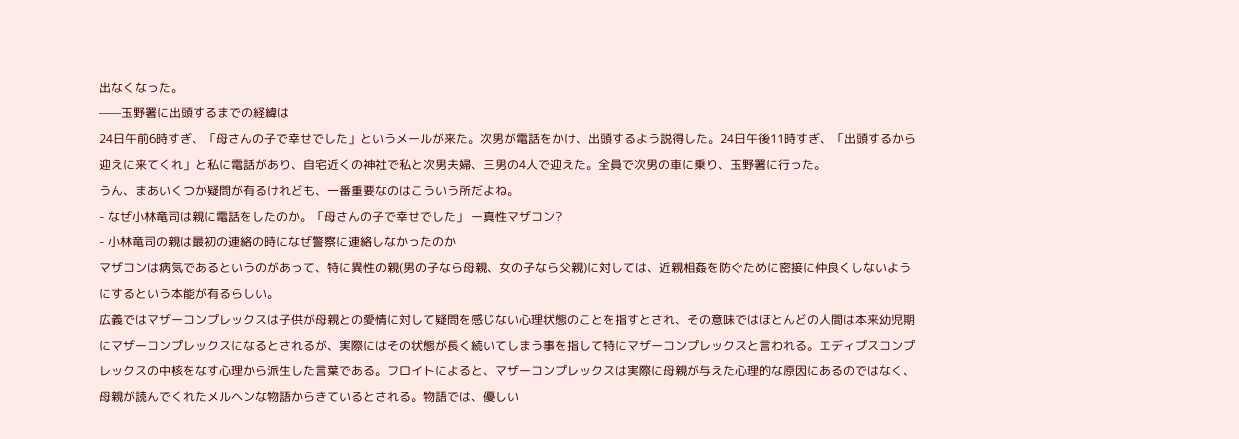出なくなった。
——玉野署に出頭するまでの経緯は
24日午前6時すぎ、「母さんの子で幸せでした」というメールが来た。次男が電話をかけ、出頭するよう説得した。24日午後11時すぎ、「出頭するから迎えに来てくれ」と私に電話があり、自宅近くの神社で私と次男夫婦、三男の4人で迎えた。全員で次男の車に乗り、玉野署に行った。
うん、まあいくつか疑問が有るけれども、一番重要なのはこういう所だよね。
- なぜ小林竜司は親に電話をしたのか。「母さんの子で幸せでした」 ー真性マザコン?
- 小林竜司の親は最初の連絡の時になぜ警察に連絡しなかったのか
マザコンは病気であるというのがあって、特に異性の親(男の子なら母親、女の子なら父親)に対しては、近親相姦を防ぐために密接に仲良くしないようにするという本能が有るらしい。
広義ではマザーコンプレックスは子供が母親との愛情に対して疑問を感じない心理状態のことを指すとされ、その意味ではほとんどの人間は本来幼児期にマザーコンプレックスになるとされるが、実際にはその状態が長く続いてしまう事を指して特にマザーコンプレックスと言われる。エディプスコンプレックスの中核をなす心理から派生した言葉である。フロイトによると、マザーコンプレックスは実際に母親が与えた心理的な原因にあるのではなく、母親が読んでくれたメルヘンな物語からきているとされる。物語では、優しい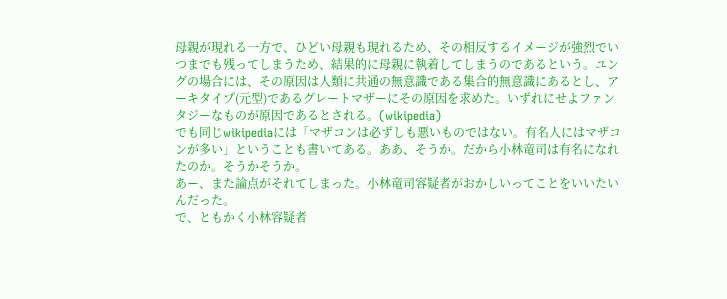母親が現れる一方で、ひどい母親も現れるため、その相反するイメージが強烈でいつまでも残ってしまうため、結果的に母親に執着してしまうのであるという。ユングの場合には、その原因は人類に共通の無意識である集合的無意識にあるとし、アーキタイプ(元型)であるグレートマザーにその原因を求めた。いずれにせよファンタジーなものが原因であるとされる。(wikipedia)
でも同じwikipediaには「マザコンは必ずしも悪いものではない。有名人にはマザコンが多い」ということも書いてある。ああ、そうか。だから小林竜司は有名になれたのか。そうかそうか。
あー、また論点がそれてしまった。小林竜司容疑者がおかしいってことをいいたいんだった。
で、ともかく小林容疑者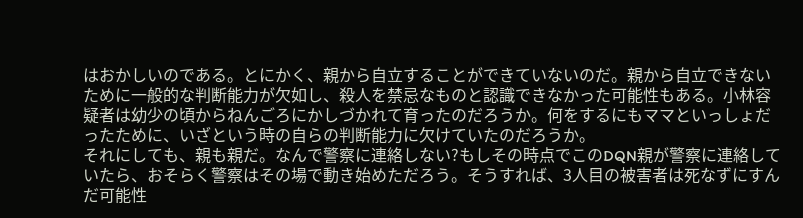はおかしいのである。とにかく、親から自立することができていないのだ。親から自立できないために一般的な判断能力が欠如し、殺人を禁忌なものと認識できなかった可能性もある。小林容疑者は幼少の頃からねんごろにかしづかれて育ったのだろうか。何をするにもママといっしょだったために、いざという時の自らの判断能力に欠けていたのだろうか。
それにしても、親も親だ。なんで警察に連絡しない?もしその時点でこのDQN親が警察に連絡していたら、おそらく警察はその場で動き始めただろう。そうすれば、3人目の被害者は死なずにすんだ可能性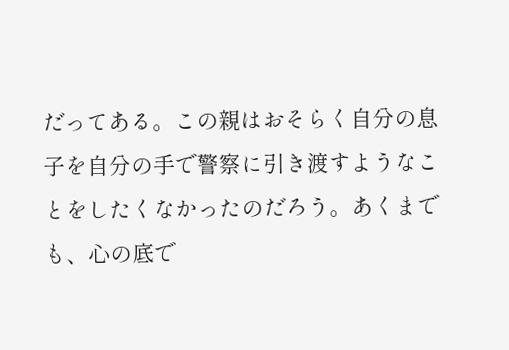だってある。この親はおそらく自分の息子を自分の手で警察に引き渡すようなことをしたくなかったのだろう。あくまでも、心の底で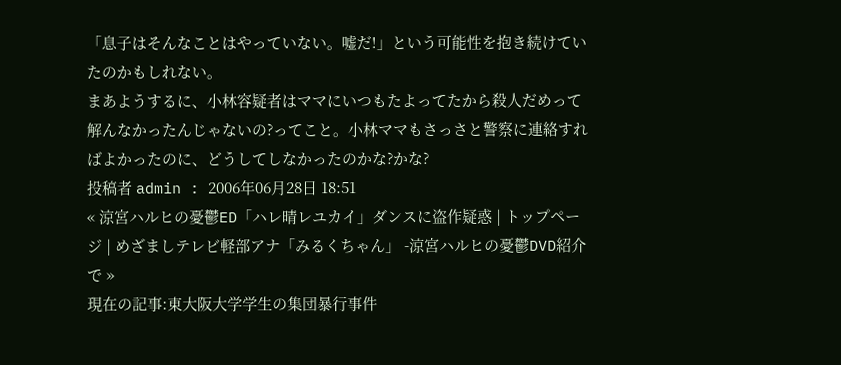「息子はそんなことはやっていない。嘘だ!」という可能性を抱き続けていたのかもしれない。
まあようするに、小林容疑者はママにいつもたよってたから殺人だめって解んなかったんじゃないの?ってこと。小林ママもさっさと警察に連絡すればよかったのに、どうしてしなかったのかな?かな?
投稿者 admin : 2006年06月28日 18:51
« 涼宮ハルヒの憂鬱ED「ハレ晴レユカイ」ダンスに盗作疑惑 | トップページ | めざましテレビ軽部アナ「みるくちゃん」 -涼宮ハルヒの憂鬱DVD紹介で »
現在の記事:東大阪大学学生の集団暴行事件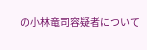の小林竜司容疑者について